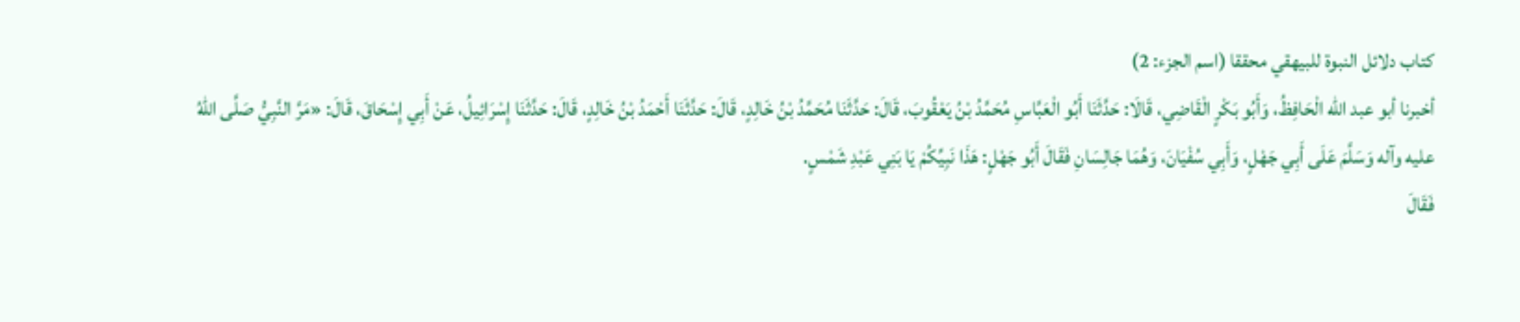كتاب دلائل النبوة للبيهقي محققا (اسم الجزء: 2)
أخبرنا أبو عبد الله الْحَافِظُ، وَأَبُو بَكْرٍ الْقَاضِي، قَالَا: حَدَّثَنَا أَبُو الْعَبَّاسِ مُحَمَّدُ بْنُ يَعْقُوبَ، قَالَ: حَدَّثَنَا مُحَمَّدُ بْنُ خَالِدٍ، قَالَ: حَدَّثَنَا أَحْمَدُ بْنُ خَالِدٍ، قَالَ: حَدَّثَنَا إِسْرَائِيلُ، عَنْ أَبِي إِسْحَاقَ، قَالَ: «مَرَّ النَّبِيُّ صَلَّى اللهُ عليه وآله وَسَلَّمَ عَلَى أَبِي جَهْلٍ، وَأَبِي سُفْيَانَ، وَهُمَا جَالِسَانِ فَقَالَ أَبُو جَهْلٍ: هَذَا نَبِيِّكُمْ يَا بَنِي عَبْدِ شَمْسٍ.
فَقَالَ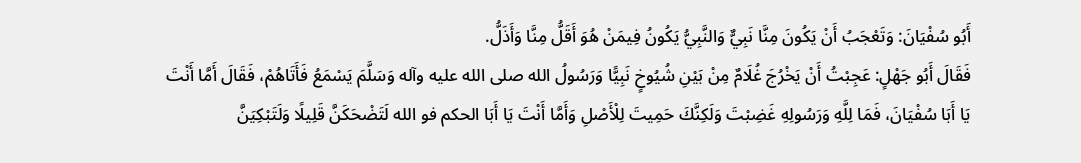أَبُو سُفْيَانَ: وَتَعْجَبُ أَنْ يَكُونَ مِنَّا نَبِيٌّ وَالنَّبِيُّ يَكُونُ فِيمَنْ هُوَ أَقَلُّ مِنَّا وَأَذَلُّ.
فَقَالَ أَبُو جَهْلٍ: عَجِبْتُ أَنْ يَخْرُجَ غُلَامٌ مِنْ بَيْنِ شُيُوخٍ نَبِيًّا وَرَسُولُ الله صلى الله عليه وآله وَسَلَّمَ يَسْمَعُ فَأَتَاهُمْ، فَقَالَ أَمَّا أَنْتَ يَا أَبَا سُفْيَانَ، فَمَا لِلَّهِ وَرَسُولِهِ غَضِبْتَ وَلَكِنَّكَ حَمِيتَ لِلْأَصْلِ وَأَمَّا أَنْتَ يَا أَبَا الحكم فو الله لَتَضْحَكَنَّ قَلِيلًا وَلَتَبْكِيَنَّ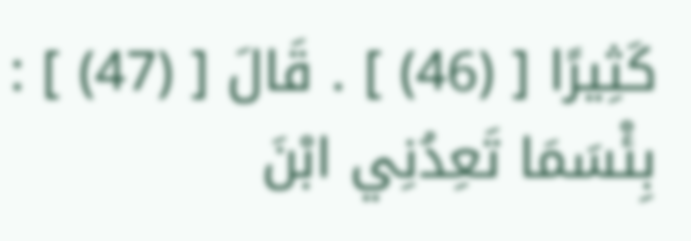كَثِيرًا [ (46) ] . قَالَ [ (47) ] :
بِئْسَمَا تَعِدُنِي ابْنَ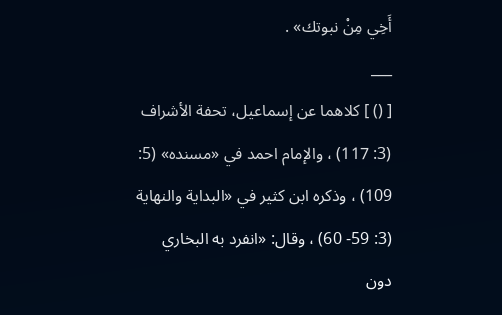أَخِي مِنْ نبوتك» .
___
[ () ] كلاهما عن إسماعيل، تحفة الأشراف (3: 117) ، والإمام احمد في «مسنده» (5: 109) ، وذكره ابن كثير في «البداية والنهاية (3: 59- 60) ، وقال: «انفرد به البخاري دون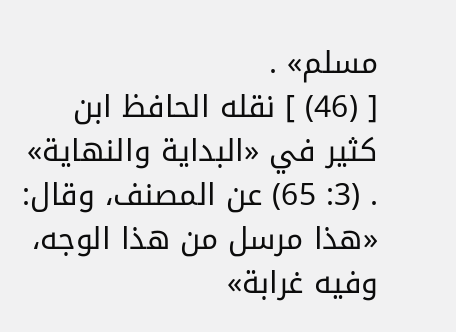مسلم» .
[ (46) ] نقله الحافظ ابن كثير في «البداية والنهاية» . (3: 65) عن المصنف، وقال: «هذا مرسل من هذا الوجه، وفيه غرابة»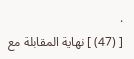.
[ (47) ] نهاية المقابلة مع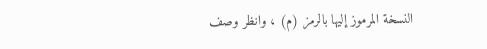النسخة المرموز إليها بالرمز (م) ، وانظر وصف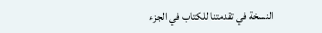النسخة في تقدمتنا للكتاب في الجزء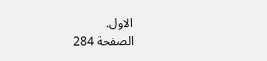الاول.
الصفحة 284